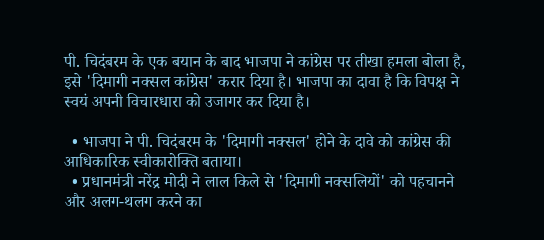पी. चिदंबरम के एक बयान के बाद भाजपा ने कांग्रेस पर तीखा हमला बोला है, इसे 'दिमागी नक्सल कांग्रेस' करार दिया है। भाजपा का दावा है कि विपक्ष ने स्वयं अपनी विचारधारा को उजागर कर दिया है।

  • भाजपा ने पी. चिदंबरम के 'दिमागी नक्सल' होने के दावे को कांग्रेस की आधिकारिक स्वीकारोक्ति बताया।
  • प्रधानमंत्री नरेंद्र मोदी ने लाल किले से 'दिमागी नक्सलियों' को पहचानने और अलग-थलग करने का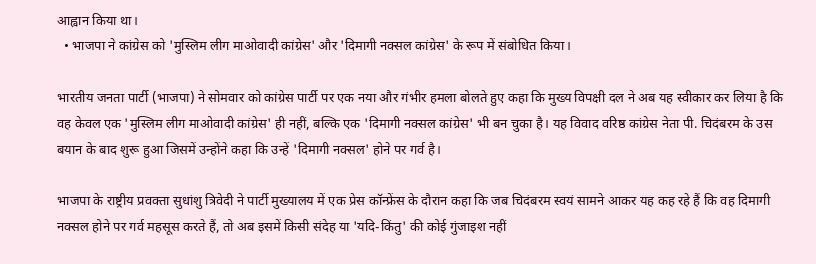आह्वान किया था।
  • भाजपा ने कांग्रेस को 'मुस्लिम लीग माओवादी कांग्रेस' और 'दिमागी नक्सल कांग्रेस' के रूप में संबोधित किया।

भारतीय जनता पार्टी (भाजपा) ने सोमवार को कांग्रेस पार्टी पर एक नया और गंभीर हमला बोलते हुए कहा कि मुख्य विपक्षी दल ने अब यह स्वीकार कर लिया है कि वह केवल एक 'मुस्लिम लीग माओवादी कांग्रेस' ही नहीं, बल्कि एक 'दिमागी नक्सल कांग्रेस' भी बन चुका है। यह विवाद वरिष्ठ कांग्रेस नेता पी. चिदंबरम के उस बयान के बाद शुरू हुआ जिसमें उन्होंने कहा कि उन्हें 'दिमागी नक्सल' होने पर गर्व है।

भाजपा के राष्ट्रीय प्रवक्ता सुधांशु त्रिवेदी ने पार्टी मुख्यालय में एक प्रेस कॉन्फ्रेंस के दौरान कहा कि जब चिदंबरम स्वयं सामने आकर यह कह रहे हैं कि वह दिमागी नक्सल होने पर गर्व महसूस करते हैं, तो अब इसमें किसी संदेह या 'यदि-किंतु' की कोई गुंजाइश नहीं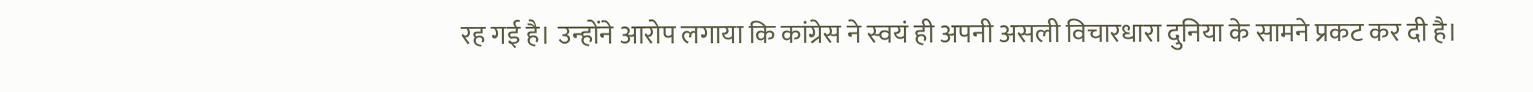रह गई है। उन्होंने आरोप लगाया कि कांग्रेस ने स्वयं ही अपनी असली विचारधारा दुनिया के सामने प्रकट कर दी है।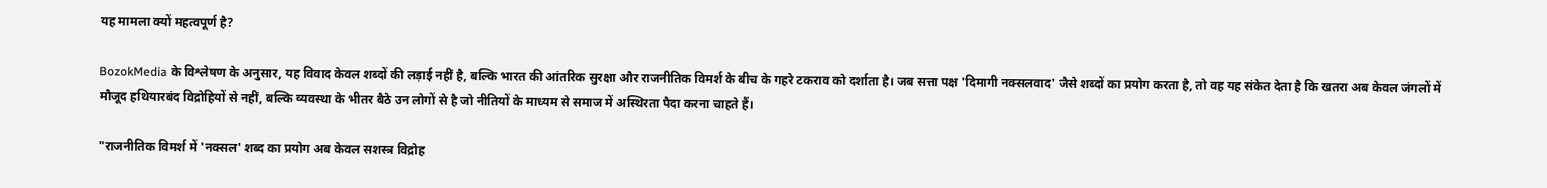यह मामला क्यों महत्वपूर्ण है?

BozokMedia के विश्लेषण के अनुसार, यह विवाद केवल शब्दों की लड़ाई नहीं है, बल्कि भारत की आंतरिक सुरक्षा और राजनीतिक विमर्श के बीच के गहरे टकराव को दर्शाता है। जब सत्ता पक्ष 'दिमागी नक्सलवाद' जैसे शब्दों का प्रयोग करता है, तो वह यह संकेत देता है कि खतरा अब केवल जंगलों में मौजूद हथियारबंद विद्रोहियों से नहीं, बल्कि व्यवस्था के भीतर बैठे उन लोगों से है जो नीतियों के माध्यम से समाज में अस्थिरता पैदा करना चाहते हैं।

"राजनीतिक विमर्श में 'नक्सल' शब्द का प्रयोग अब केवल सशस्त्र विद्रोह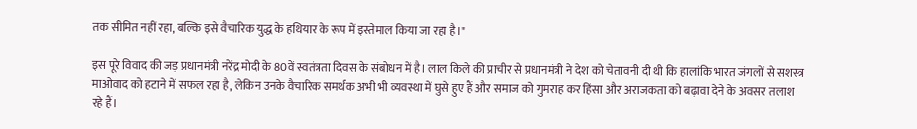तक सीमित नहीं रहा, बल्कि इसे वैचारिक युद्ध के हथियार के रूप में इस्तेमाल किया जा रहा है।"

इस पूरे विवाद की जड़ प्रधानमंत्री नरेंद्र मोदी के 80वें स्वतंत्रता दिवस के संबोधन में है। लाल किले की प्राचीर से प्रधानमंत्री ने देश को चेतावनी दी थी कि हालांकि भारत जंगलों से सशस्त्र माओवाद को हटाने में सफल रहा है, लेकिन उनके वैचारिक समर्थक अभी भी व्यवस्था में घुसे हुए हैं और समाज को गुमराह कर हिंसा और अराजकता को बढ़ावा देने के अवसर तलाश रहे हैं।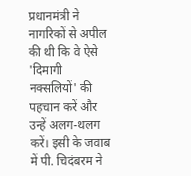प्रधानमंत्री ने नागरिकों से अपील की थी कि वे ऐसे 'दिमागी नक्सलियों' की पहचान करें और उन्हें अलग-थलग करें। इसी के जवाब में पी. चिदंबरम ने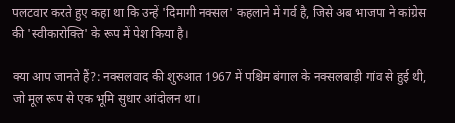पलटवार करते हुए कहा था कि उन्हें 'दिमागी नक्सल' कहलाने में गर्व है, जिसे अब भाजपा ने कांग्रेस की 'स्वीकारोक्ति' के रूप में पेश किया है।

क्या आप जानते हैं?: नक्सलवाद की शुरुआत 1967 में पश्चिम बंगाल के नक्सलबाड़ी गांव से हुई थी, जो मूल रूप से एक भूमि सुधार आंदोलन था।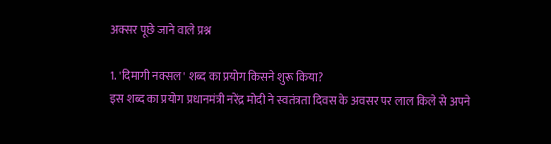अक्सर पूछे जाने वाले प्रश्न

1. 'दिमागी नक्सल' शब्द का प्रयोग किसने शुरू किया?
इस शब्द का प्रयोग प्रधानमंत्री नरेंद्र मोदी ने स्वतंत्रता दिवस के अवसर पर लाल किले से अपने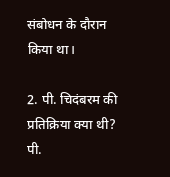संबोधन के दौरान किया था।

2. पी. चिदंबरम की प्रतिक्रिया क्या थी?
पी.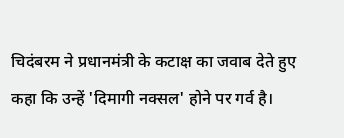चिदंबरम ने प्रधानमंत्री के कटाक्ष का जवाब देते हुए कहा कि उन्हें 'दिमागी नक्सल' होने पर गर्व है।